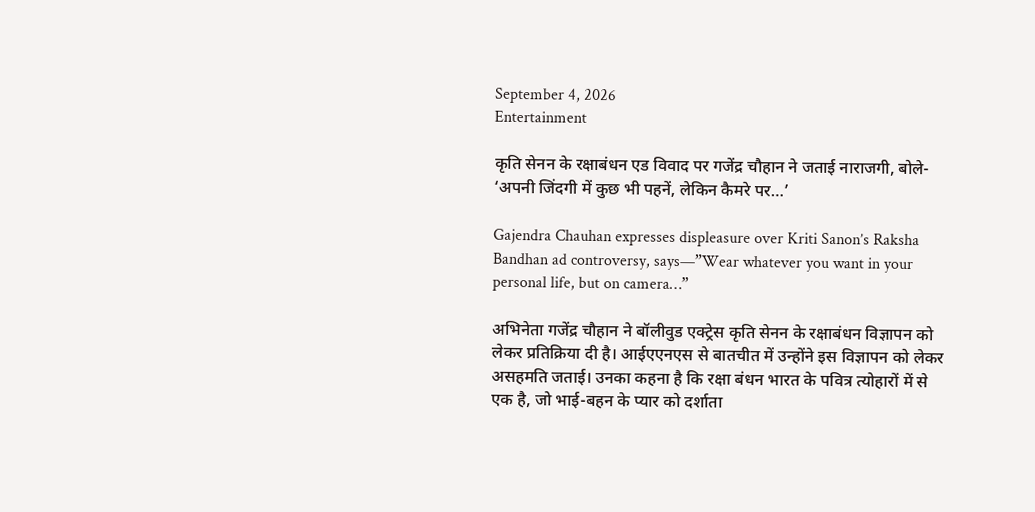September 4, 2026
Entertainment

कृति सेनन के रक्षाबंधन एड विवाद पर गजेंद्र चौहान ने जताई नाराजगी, बोले- ‘अपनी जिंदगी में कुछ भी पहनें, लेकिन कैमरे पर…’

Gajendra Chauhan expresses displeasure over Kriti Sanon’s Raksha Bandhan ad controversy, says—”Wear whatever you want in your personal life, but on camera…”

अभिनेता गजेंद्र चौहान ने बॉलीवुड एक्ट्रेस कृति सेनन के रक्षाबंधन विज्ञापन को लेकर प्रतिक्रिया दी है। आईएएनएस से बातचीत में उन्होंने इस विज्ञापन को लेकर असहमति जताई। उनका कहना है कि रक्षा बंधन भारत के पवित्र त्योहारों में से एक है, जो भाई-बहन के प्यार को दर्शाता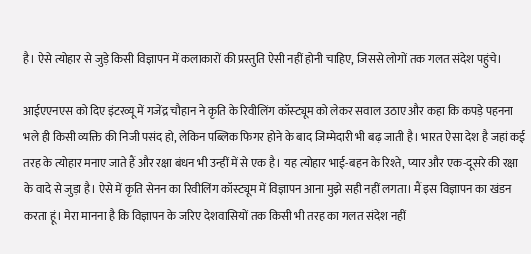है। ऐसे त्योहार से जुड़े किसी विज्ञापन में कलाकारों की प्रस्तुति ऐसी नहीं होनी चाहिए, जिससे लोगों तक गलत संदेश पहुंचे।

आईएएनएस को दिए इंटरव्यू में गजेंद्र चौहान ने कृति के रिवीलिंग कॉस्ट्यूम को लेकर सवाल उठाए और कहा कि कपड़े पहनना भले ही किसी व्यक्ति की निजी पसंद हो, लेकिन पब्लिक फिगर होने के बाद जिम्मेदारी भी बढ़ जाती है। भारत ऐसा देश है जहां कई तरह के त्योहार मनाए जाते हैं और रक्षा बंधन भी उन्हीं में से एक है। यह त्योहार भाई-बहन के रिश्ते, प्यार और एक-दूसरे की रक्षा के वादे से जुड़ा है। ऐसे में कृति सेनन का रिवीलिंग कॉस्ट्यूम में विज्ञापन आना मुझे सही नहीं लगता। मैं इस विज्ञापन का खंडन करता हूं। मेरा मानना है कि विज्ञापन के जरिए देशवासियों तक किसी भी तरह का गलत संदेश नहीं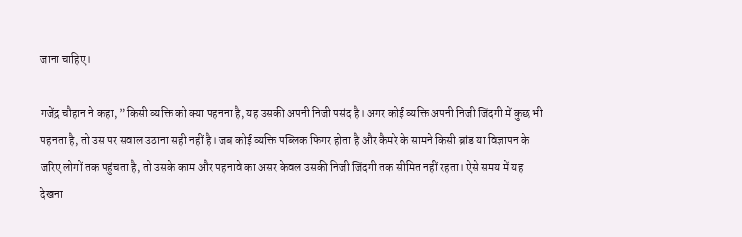जाना चाहिए।

गजेंद्र चौहान ने कहा, ”किसी व्यक्ति को क्या पहनना है, यह उसकी अपनी निजी पसंद है। अगर कोई व्यक्ति अपनी निजी जिंदगी में कुछ भी पहनता है, तो उस पर सवाल उठाना सही नहीं है। जब कोई व्यक्ति पब्लिक फिगर होता है और कैमरे के सामने किसी ब्रांड या विज्ञापन के जरिए लोगों तक पहुंचता है, तो उसके काम और पहनावे का असर केवल उसकी निजी जिंदगी तक सीमित नहीं रहता। ऐसे समय में यह देखना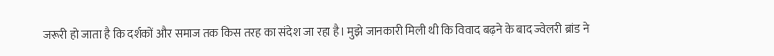जरूरी हो जाता है कि दर्शकों और समाज तक किस तरह का संदेश जा रहा है। मुझे जानकारी मिली थी कि विवाद बढ़ने के बाद ज्वेलरी ब्रांड ने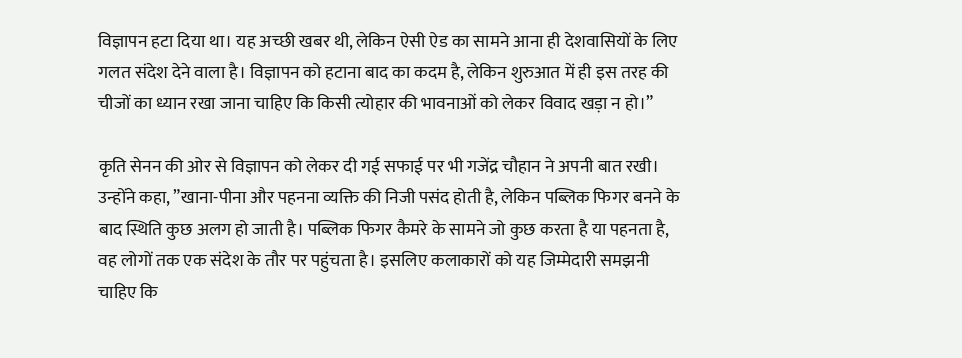विज्ञापन हटा दिया था। यह अच्छी खबर थी, लेकिन ऐसी ऐड का सामने आना ही देशवासियों के लिए गलत संदेश देने वाला है। विज्ञापन को हटाना बाद का कदम है, लेकिन शुरुआत में ही इस तरह की चीजों का ध्यान रखा जाना चाहिए कि किसी त्योहार की भावनाओं को लेकर विवाद खड़ा न हो।”

कृति सेनन की ओर से विज्ञापन को लेकर दी गई सफाई पर भी गजेंद्र चौहान ने अपनी बात रखी। उन्होंने कहा, ”खाना-पीना और पहनना व्यक्ति की निजी पसंद होती है, लेकिन पब्लिक फिगर बनने के बाद स्थिति कुछ अलग हो जाती है। पब्लिक फिगर कैमरे के सामने जो कुछ करता है या पहनता है, वह लोगों तक एक संदेश के तौर पर पहुंचता है। इसलिए कलाकारों को यह जिम्मेदारी समझनी चाहिए कि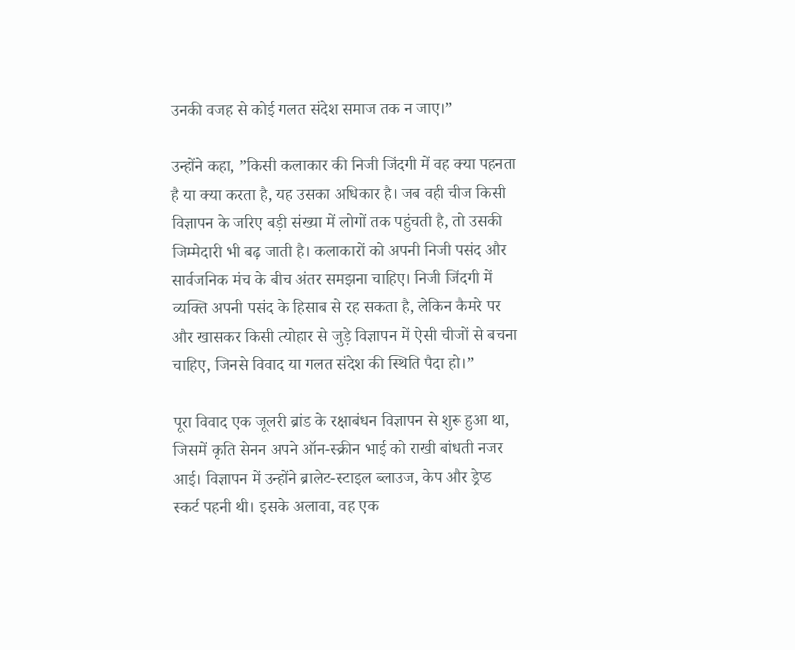उनकी वजह से कोई गलत संदेश समाज तक न जाए।”

उन्होंने कहा, ”किसी कलाकार की निजी जिंदगी में वह क्या पहनता है या क्या करता है, यह उसका अधिकार है। जब वही चीज किसी विज्ञापन के जरिए बड़ी संख्या में लोगों तक पहुंचती है, तो उसकी जिम्मेदारी भी बढ़ जाती है। कलाकारों को अपनी निजी पसंद और सार्वजनिक मंच के बीच अंतर समझना चाहिए। निजी जिंदगी में व्यक्ति अपनी पसंद के हिसाब से रह सकता है, लेकिन कैमरे पर और खासकर किसी त्योहार से जुड़े विज्ञापन में ऐसी चीजों से बचना चाहिए, जिनसे विवाद या गलत संदेश की स्थिति पैदा हो।”

पूरा विवाद एक जूलरी ब्रांड के रक्षाबंधन विज्ञापन से शुरू हुआ था, जिसमें कृति सेनन अपने ऑन-स्क्रीन भाई को राखी बांधती नजर आई। विज्ञापन में उन्होंने ब्रालेट-स्टाइल ब्लाउज, केप और ड्रेप्ड स्कर्ट पहनी थी। इसके अलावा, वह एक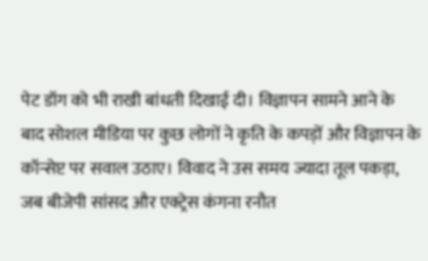पेट डॉग को भी राखी बांधती दिखाई दी। विज्ञापन सामने आने के बाद सोशल मीडिया पर कुछ लोगों ने कृति के कपड़ों और विज्ञापन के कॉन्सेप्ट पर सवाल उठाए। विवाद ने उस समय ज्यादा तूल पकड़ा, जब बीजेपी सांसद और एक्ट्रेस कंगना रनौत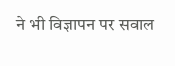ने भी विज्ञापन पर सवाल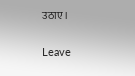उठाए।

Leave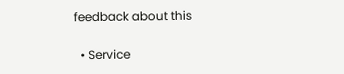feedback about this

  • Service